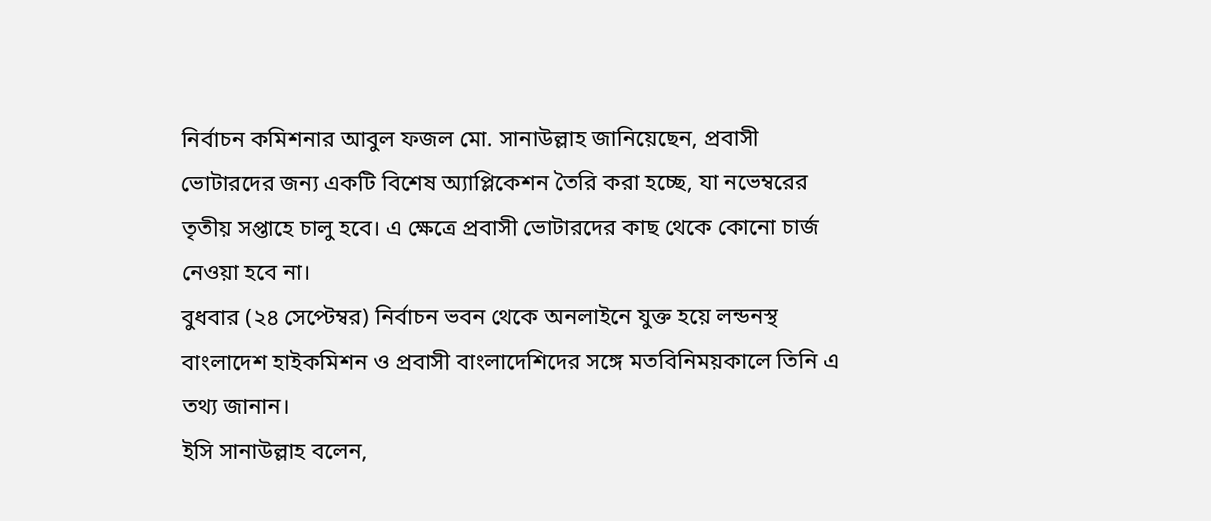নির্বাচন কমিশনার আবুল ফজল মো. সানাউল্লাহ জানিয়েছেন, প্রবাসী ভোটারদের জন্য একটি বিশেষ অ্যাপ্লিকেশন তৈরি করা হচ্ছে, যা নভেম্বরের তৃতীয় সপ্তাহে চালু হবে। এ ক্ষেত্রে প্রবাসী ভোটারদের কাছ থেকে কোনো চার্জ নেওয়া হবে না।
বুধবার (২৪ সেপ্টেম্বর) নির্বাচন ভবন থেকে অনলাইনে যুক্ত হয়ে লন্ডনস্থ বাংলাদেশ হাইকমিশন ও প্রবাসী বাংলাদেশিদের সঙ্গে মতবিনিময়কালে তিনি এ তথ্য জানান।
ইসি সানাউল্লাহ বলেন,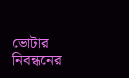ভোটার নিবন্ধনের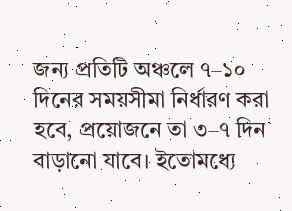জন্য প্রতিটি অঞ্চলে ৭–১০ দিনের সময়সীমা নির্ধারণ করা হবে, প্রয়োজনে তা ৩–৭ দিন বাড়ানো যাবে। ইতোমধ্যে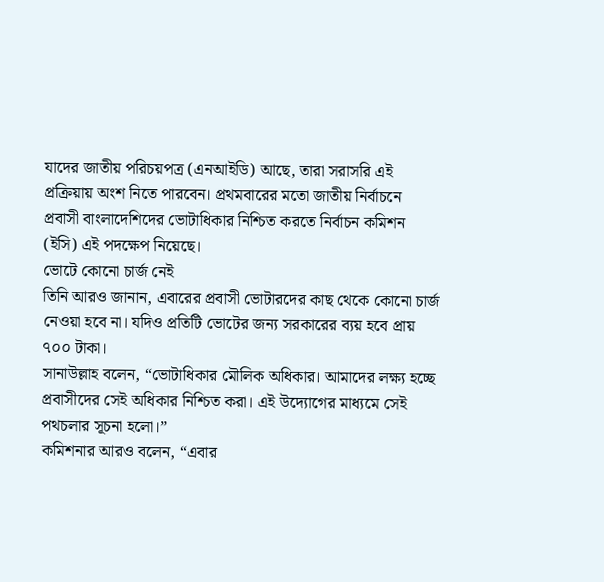যাদের জাতীয় পরিচয়পত্র (এনআইডি) আছে, তারা সরাসরি এই প্রক্রিয়ায় অংশ নিতে পারবেন। প্রথমবারের মতো জাতীয় নির্বাচনে প্রবাসী বাংলাদেশিদের ভোটাধিকার নিশ্চিত করতে নির্বাচন কমিশন (ইসি) এই পদক্ষেপ নিয়েছে।
ভোটে কোনো চার্জ নেই
তিনি আরও জানান, এবারের প্রবাসী ভোটারদের কাছ থেকে কোনো চার্জ নেওয়া হবে না। যদিও প্রতিটি ভোটের জন্য সরকারের ব্যয় হবে প্রায় ৭০০ টাকা।
সানাউল্লাহ বলেন, “ভোটাধিকার মৌলিক অধিকার। আমাদের লক্ষ্য হচ্ছে প্রবাসীদের সেই অধিকার নিশ্চিত করা। এই উদ্যোগের মাধ্যমে সেই পথচলার সূচনা হলো।”
কমিশনার আরও বলেন, “এবার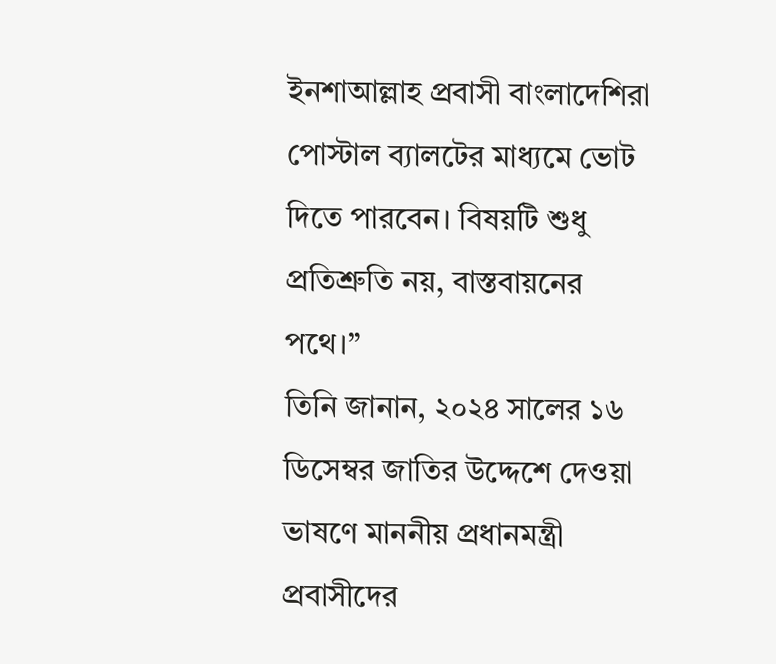ইনশাআল্লাহ প্রবাসী বাংলাদেশিরা পোস্টাল ব্যালটের মাধ্যমে ভোট দিতে পারবেন। বিষয়টি শুধু প্রতিশ্রুতি নয়, বাস্তবায়নের পথে।”
তিনি জানান, ২০২৪ সালের ১৬ ডিসেম্বর জাতির উদ্দেশে দেওয়া ভাষণে মাননীয় প্রধানমন্ত্রী প্রবাসীদের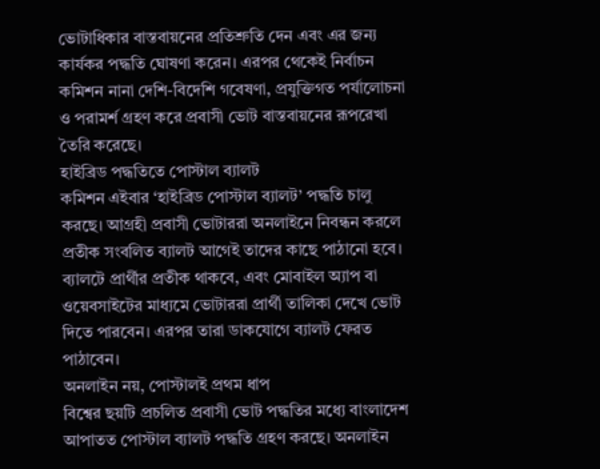ভোটাধিকার বাস্তবায়নের প্রতিশ্রুতি দেন এবং এর জন্য কার্যকর পদ্ধতি ঘোষণা করেন। এরপর থেকেই নির্বাচন কমিশন নানা দেশি-বিদেশি গবেষণা, প্রযুক্তিগত পর্যালোচনা ও পরামর্শ গ্রহণ করে প্রবাসী ভোট বাস্তবায়নের রূপরেখা তৈরি করেছে।
হাইব্রিড পদ্ধতিতে পোস্টাল ব্যালট
কমিশন এইবার ‘হাইব্রিড পোস্টাল ব্যালট’ পদ্ধতি চালু করছে। আগ্রহী প্রবাসী ভোটাররা অনলাইনে নিবন্ধন করলে প্রতীক সংবলিত ব্যালট আগেই তাদের কাছে পাঠানো হবে। ব্যালটে প্রার্থীর প্রতীক থাকবে, এবং মোবাইল অ্যাপ বা ওয়েবসাইটের মাধ্যমে ভোটাররা প্রার্থী তালিকা দেখে ভোট দিতে পারবেন। এরপর তারা ডাকযোগে ব্যালট ফেরত পাঠাবেন।
অনলাইন নয়, পোস্টালই প্রথম ধাপ
বিশ্বের ছয়টি প্রচলিত প্রবাসী ভোট পদ্ধতির মধ্যে বাংলাদেশ আপাতত পোস্টাল ব্যালট পদ্ধতি গ্রহণ করছে। অনলাইন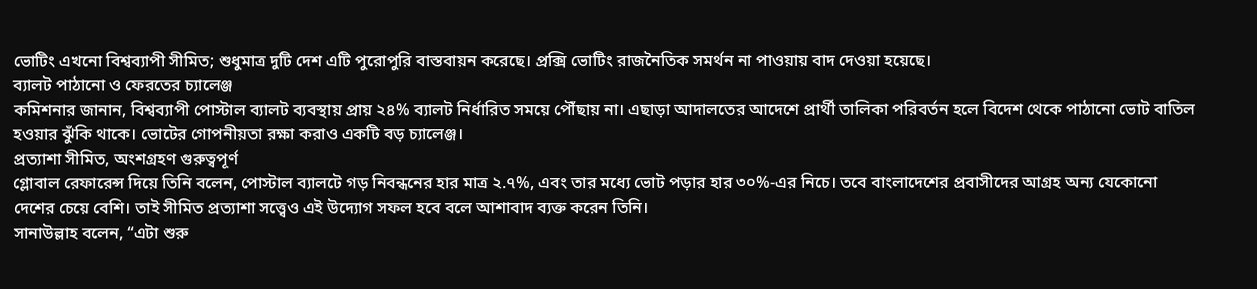ভোটিং এখনো বিশ্বব্যাপী সীমিত; শুধুমাত্র দুটি দেশ এটি পুরোপুরি বাস্তবায়ন করেছে। প্রক্সি ভোটিং রাজনৈতিক সমর্থন না পাওয়ায় বাদ দেওয়া হয়েছে।
ব্যালট পাঠানো ও ফেরতের চ্যালেঞ্জ
কমিশনার জানান, বিশ্বব্যাপী পোস্টাল ব্যালট ব্যবস্থায় প্রায় ২৪% ব্যালট নির্ধারিত সময়ে পৌঁছায় না। এছাড়া আদালতের আদেশে প্রার্থী তালিকা পরিবর্তন হলে বিদেশ থেকে পাঠানো ভোট বাতিল হওয়ার ঝুঁকি থাকে। ভোটের গোপনীয়তা রক্ষা করাও একটি বড় চ্যালেঞ্জ।
প্রত্যাশা সীমিত, অংশগ্রহণ গুরুত্বপূর্ণ
গ্লোবাল রেফারেন্স দিয়ে তিনি বলেন, পোস্টাল ব্যালটে গড় নিবন্ধনের হার মাত্র ২.৭%, এবং তার মধ্যে ভোট পড়ার হার ৩০%-এর নিচে। তবে বাংলাদেশের প্রবাসীদের আগ্রহ অন্য যেকোনো দেশের চেয়ে বেশি। তাই সীমিত প্রত্যাশা সত্ত্বেও এই উদ্যোগ সফল হবে বলে আশাবাদ ব্যক্ত করেন তিনি।
সানাউল্লাহ বলেন, “এটা শুরু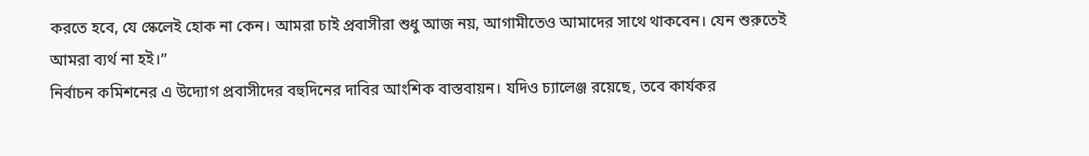করতে হবে, যে স্কেলেই হোক না কেন। আমরা চাই প্রবাসীরা শুধু আজ নয়, আগামীতেও আমাদের সাথে থাকবেন। যেন শুরুতেই আমরা ব্যর্থ না হই।”
নির্বাচন কমিশনের এ উদ্যোগ প্রবাসীদের বহুদিনের দাবির আংশিক বাস্তবায়ন। যদিও চ্যালেঞ্জ রয়েছে, তবে কার্যকর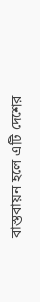বাস্তবায়ন হলে এটি দেশের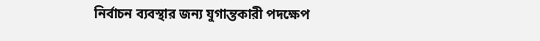নির্বাচন ব্যবস্থার জন্য যুগান্তকারী পদক্ষেপ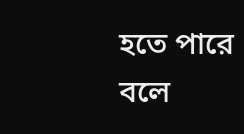হতে পারে বলে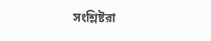সংশ্লিষ্টরা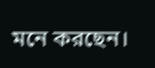মনে করছেন।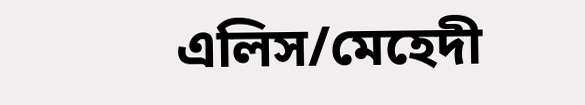এলিস/মেহেদী